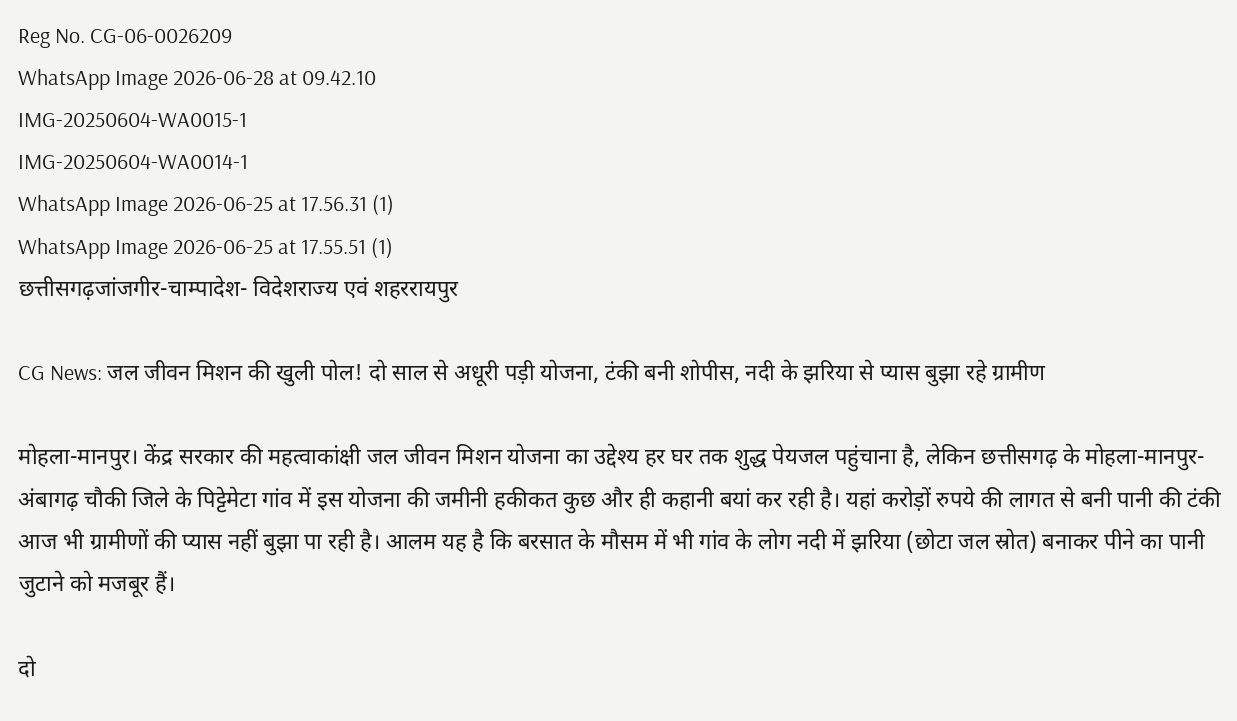Reg No. CG-06-0026209
WhatsApp Image 2026-06-28 at 09.42.10
IMG-20250604-WA0015-1
IMG-20250604-WA0014-1
WhatsApp Image 2026-06-25 at 17.56.31 (1)
WhatsApp Image 2026-06-25 at 17.55.51 (1)
छत्तीसगढ़जांजगीर-चाम्पादेश- विदेशराज्य एवं शहररायपुर

CG News: जल जीवन मिशन की खुली पोल! दो साल से अधूरी पड़ी योजना, टंकी बनी शोपीस, नदी के झरिया से प्यास बुझा रहे ग्रामीण

मोहला-मानपुर। केंद्र सरकार की महत्वाकांक्षी जल जीवन मिशन योजना का उद्देश्य हर घर तक शुद्ध पेयजल पहुंचाना है, लेकिन छत्तीसगढ़ के मोहला-मानपुर-अंबागढ़ चौकी जिले के पिट्टेमेटा गांव में इस योजना की जमीनी हकीकत कुछ और ही कहानी बयां कर रही है। यहां करोड़ों रुपये की लागत से बनी पानी की टंकी आज भी ग्रामीणों की प्यास नहीं बुझा पा रही है। आलम यह है कि बरसात के मौसम में भी गांव के लोग नदी में झरिया (छोटा जल स्रोत) बनाकर पीने का पानी जुटाने को मजबूर हैं।

दो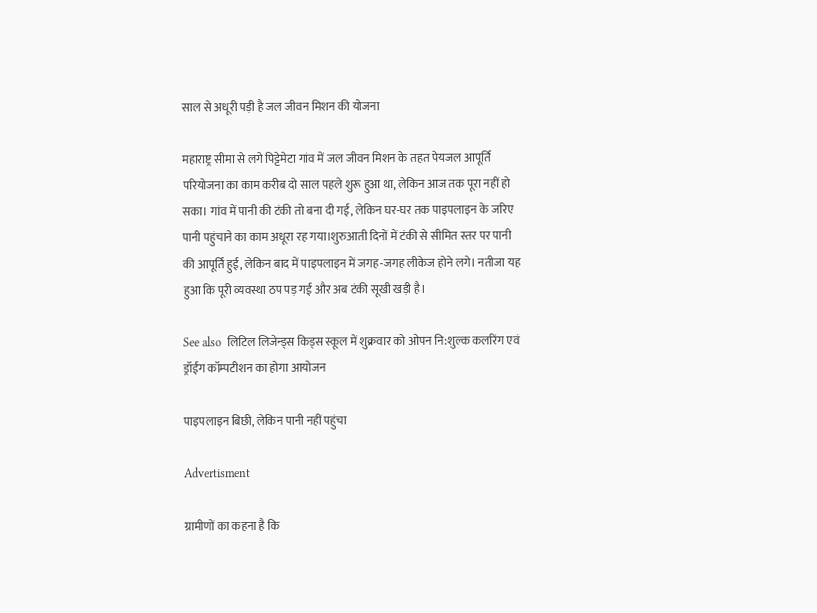साल से अधूरी पड़ी है जल जीवन मिशन की योजना

महाराष्ट्र सीमा से लगे पिट्टेमेटा गांव में जल जीवन मिशन के तहत पेयजल आपूर्ति परियोजना का काम करीब दो साल पहले शुरू हुआ था, लेकिन आज तक पूरा नहीं हो सका। गांव में पानी की टंकी तो बना दी गई, लेकिन घर-घर तक पाइपलाइन के जरिए पानी पहुंचाने का काम अधूरा रह गया।शुरुआती दिनों में टंकी से सीमित स्तर पर पानी की आपूर्ति हुई, लेकिन बाद में पाइपलाइन में जगह-जगह लीकेज होने लगे। नतीजा यह हुआ कि पूरी व्यवस्था ठप पड़ गई और अब टंकी सूखी खड़ी है।

See also  लिटिल लिजेन्ड्स किड्स स्कूल में शुक्रवार को ओपन नि:शुल्क कलरिंग एवं ड्रॉईंग कॉम्पटीशन का होगा आयोजन

पाइपलाइन बिछी, लेकिन पानी नहीं पहुंचा

Advertisment

ग्रामीणों का कहना है कि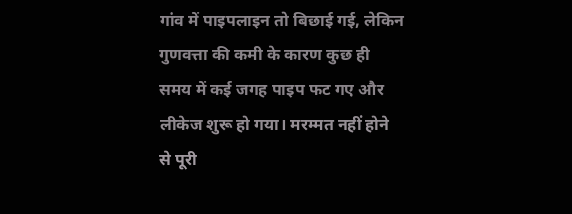गांव में पाइपलाइन तो बिछाई गई, लेकिन गुणवत्ता की कमी के कारण कुछ ही समय में कई जगह पाइप फट गए और लीकेज शुरू हो गया। मरम्मत नहीं होने से पूरी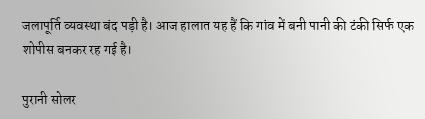जलापूर्ति व्यवस्था बंद पड़ी है। आज हालात यह हैं कि गांव में बनी पानी की टंकी सिर्फ एक शोपीस बनकर रह गई है।

पुरानी सोलर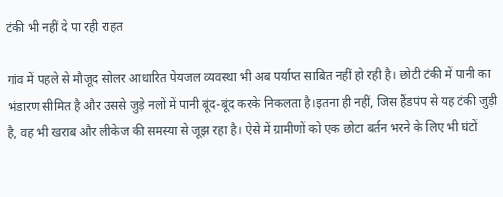टंकी भी नहीं दे पा रही राहत

गांव में पहले से मौजूद सोलर आधारित पेयजल व्यवस्था भी अब पर्याप्त साबित नहीं हो रही है। छोटी टंकी में पानी का भंडारण सीमित है और उससे जुड़े नलों में पानी बूंद-बूंद करके निकलता है।इतना ही नहीं, जिस हैंडपंप से यह टंकी जुड़ी है, वह भी खराब और लीकेज की समस्या से जूझ रहा है। ऐसे में ग्रामीणों को एक छोटा बर्तन भरने के लिए भी घंटों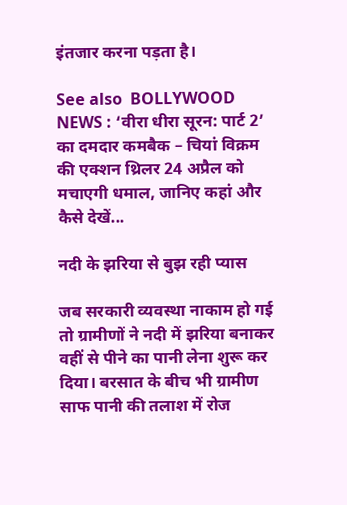इंतजार करना पड़ता है।

See also  BOLLYWOOD NEWS : ‘वीरा धीरा सूरन: पार्ट 2’ का दमदार कमबैक – चियां विक्रम की एक्शन थ्रिलर 24 अप्रैल को मचाएगी धमाल, जानिए कहां और कैसे देखें...

नदी के झरिया से बुझ रही प्यास

जब सरकारी व्यवस्था नाकाम हो गई तो ग्रामीणों ने नदी में झरिया बनाकर वहीं से पीने का पानी लेना शुरू कर दिया। बरसात के बीच भी ग्रामीण साफ पानी की तलाश में रोज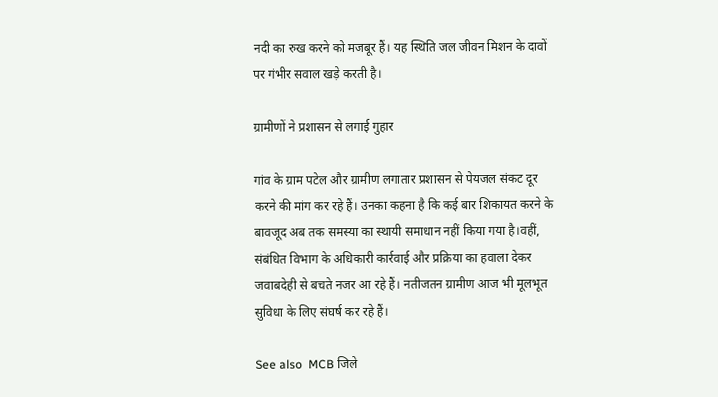नदी का रुख करने को मजबूर हैं। यह स्थिति जल जीवन मिशन के दावों पर गंभीर सवाल खड़े करती है।

ग्रामीणों ने प्रशासन से लगाई गुहार

गांव के ग्राम पटेल और ग्रामीण लगातार प्रशासन से पेयजल संकट दूर करने की मांग कर रहे हैं। उनका कहना है कि कई बार शिकायत करने के बावजूद अब तक समस्या का स्थायी समाधान नहीं किया गया है।वहीं, संबंधित विभाग के अधिकारी कार्रवाई और प्रक्रिया का हवाला देकर जवाबदेही से बचते नजर आ रहे हैं। नतीजतन ग्रामीण आज भी मूलभूत सुविधा के लिए संघर्ष कर रहे हैं।

See also  MCB जिले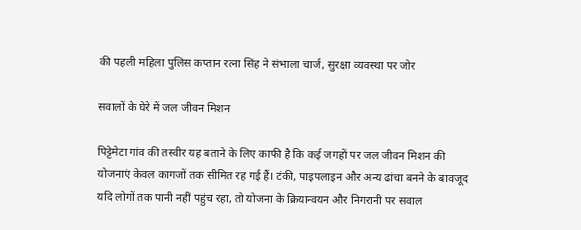की पहली महिला पुलिस कप्तान रत्ना सिंह ने संभाला चार्ज, सुरक्षा व्यवस्था पर जोर

सवालों के घेरे में जल जीवन मिशन

पिट्टेमेटा गांव की तस्वीर यह बताने के लिए काफी है कि कई जगहों पर जल जीवन मिशन की योजनाएं केवल कागजों तक सीमित रह गई हैं। टंकी, पाइपलाइन और अन्य ढांचा बनने के बावजूद यदि लोगों तक पानी नहीं पहुंच रहा, तो योजना के क्रियान्वयन और निगरानी पर सवाल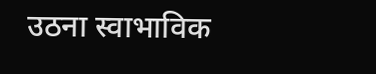उठना स्वाभाविक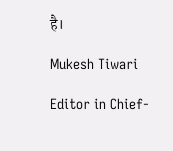है।

Mukesh Tiwari

Editor in Chief-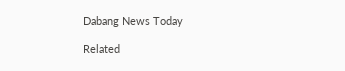Dabang News Today

Related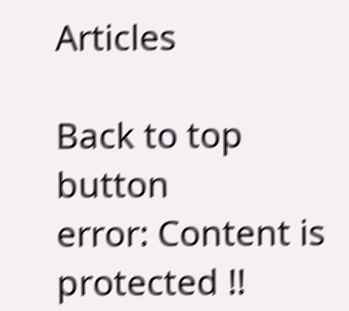Articles

Back to top button
error: Content is protected !!